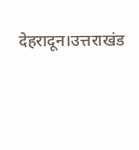देहरादून।उत्तराखंड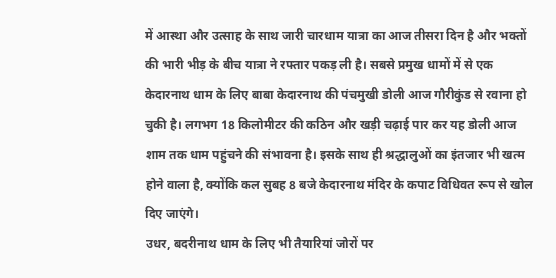में आस्था और उत्साह के साथ जारी चारधाम यात्रा का आज तीसरा दिन है और भक्तों की भारी भीड़ के बीच यात्रा ने रफ्तार पकड़ ली है। सबसे प्रमुख धामों में से एक केदारनाथ धाम के लिए बाबा केदारनाथ की पंचमुखी डोली आज गौरीकुंड से रवाना हो चुकी है। लगभग 18 किलोमीटर की कठिन और खड़ी चढ़ाई पार कर यह डोली आज शाम तक धाम पहुंचने की संभावना है। इसके साथ ही श्रद्धालुओं का इंतजार भी खत्म होने वाला है, क्योंकि कल सुबह 8 बजे केदारनाथ मंदिर के कपाट विधिवत रूप से खोल दिए जाएंगे।
उधर, बदरीनाथ धाम के लिए भी तैयारियां जोरों पर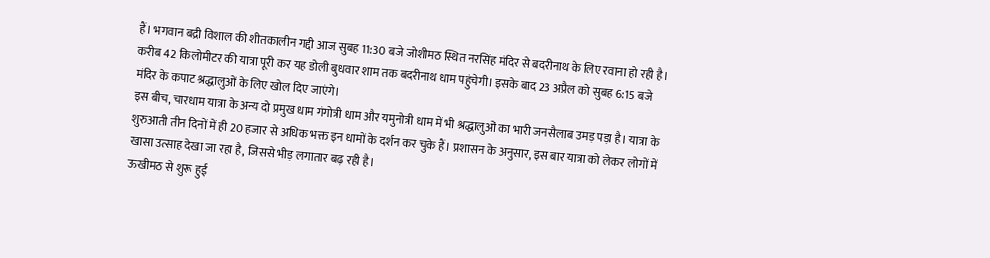हैं। भगवान बद्री विशाल की शीतकालीन गद्दी आज सुबह 11:30 बजे जोशीमठ स्थित नरसिंह मंदिर से बदरीनाथ के लिए रवाना हो रही है। करीब 42 किलोमीटर की यात्रा पूरी कर यह डोली बुधवार शाम तक बदरीनाथ धाम पहुंचेगी। इसके बाद 23 अप्रैल को सुबह 6:15 बजे मंदिर के कपाट श्रद्धालुओं के लिए खोल दिए जाएंगे।
इस बीच, चारधाम यात्रा के अन्य दो प्रमुख धाम गंगोत्री धाम और यमुनोत्री धाम में भी श्रद्धालुओं का भारी जनसैलाब उमड़ पड़ा है। यात्रा के शुरुआती तीन दिनों में ही 20 हजार से अधिक भक्त इन धामों के दर्शन कर चुके हैं। प्रशासन के अनुसार, इस बार यात्रा को लेकर लोगों में खासा उत्साह देखा जा रहा है, जिससे भीड़ लगातार बढ़ रही है।
ऊखीमठ से शुरू हुई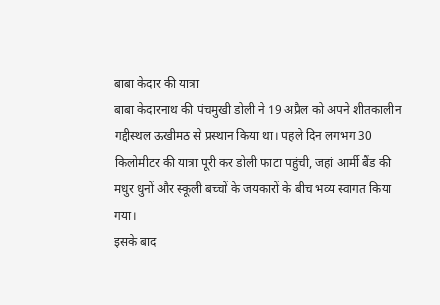बाबा केदार की यात्रा
बाबा केदारनाथ की पंचमुखी डोली ने 19 अप्रैल को अपने शीतकालीन गद्दीस्थल ऊखीमठ से प्रस्थान किया था। पहले दिन लगभग 30 किलोमीटर की यात्रा पूरी कर डोली फाटा पहुंची, जहां आर्मी बैंड की मधुर धुनों और स्कूली बच्चों के जयकारों के बीच भव्य स्वागत किया गया।
इसके बाद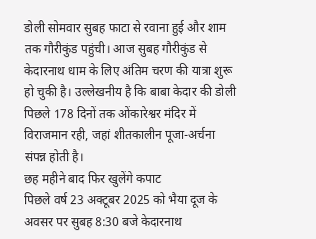डोली सोमवार सुबह फाटा से रवाना हुई और शाम तक गौरीकुंड पहुंची। आज सुबह गौरीकुंड से केदारनाथ धाम के लिए अंतिम चरण की यात्रा शुरू हो चुकी है। उल्लेखनीय है कि बाबा केदार की डोली पिछले 178 दिनों तक ओंकारेश्वर मंदिर में विराजमान रही, जहां शीतकालीन पूजा-अर्चना संपन्न होती है।
छह महीने बाद फिर खुलेंगे कपाट
पिछले वर्ष 23 अक्टूबर 2025 को भैया दूज के अवसर पर सुबह 8:30 बजे केदारनाथ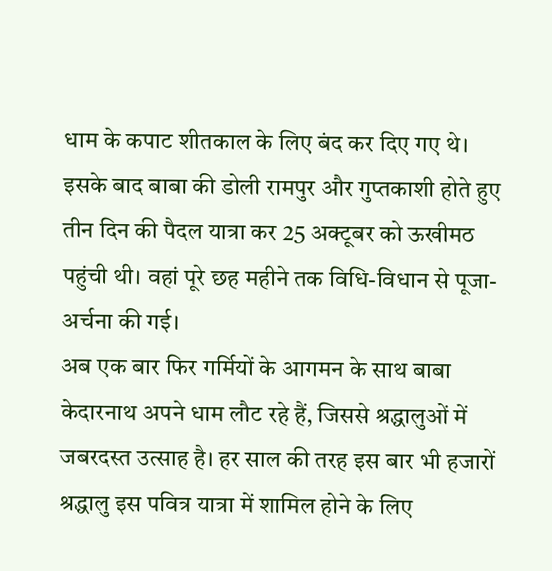धाम के कपाट शीतकाल के लिए बंद कर दिए गए थे। इसके बाद बाबा की डोली रामपुर और गुप्तकाशी होते हुए तीन दिन की पैदल यात्रा कर 25 अक्टूबर को ऊखीमठ पहुंची थी। वहां पूरे छह महीने तक विधि-विधान से पूजा-अर्चना की गई।
अब एक बार फिर गर्मियों के आगमन के साथ बाबा केदारनाथ अपने धाम लौट रहे हैं, जिससे श्रद्धालुओं में जबरदस्त उत्साह है। हर साल की तरह इस बार भी हजारों श्रद्धालु इस पवित्र यात्रा में शामिल होने के लिए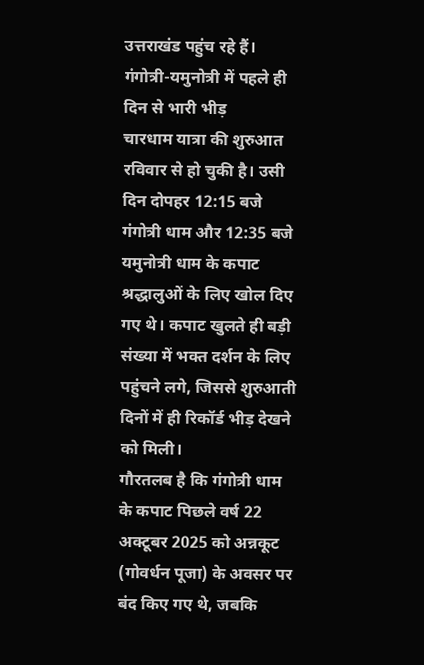उत्तराखंड पहुंच रहे हैं।
गंगोत्री-यमुनोत्री में पहले ही दिन से भारी भीड़
चारधाम यात्रा की शुरुआत रविवार से हो चुकी है। उसी दिन दोपहर 12:15 बजे गंगोत्री धाम और 12:35 बजे यमुनोत्री धाम के कपाट श्रद्धालुओं के लिए खोल दिए गए थे। कपाट खुलते ही बड़ी संख्या में भक्त दर्शन के लिए पहुंचने लगे, जिससे शुरुआती दिनों में ही रिकॉर्ड भीड़ देखने को मिली।
गौरतलब है कि गंगोत्री धाम के कपाट पिछले वर्ष 22 अक्टूबर 2025 को अन्नकूट (गोवर्धन पूजा) के अवसर पर बंद किए गए थे, जबकि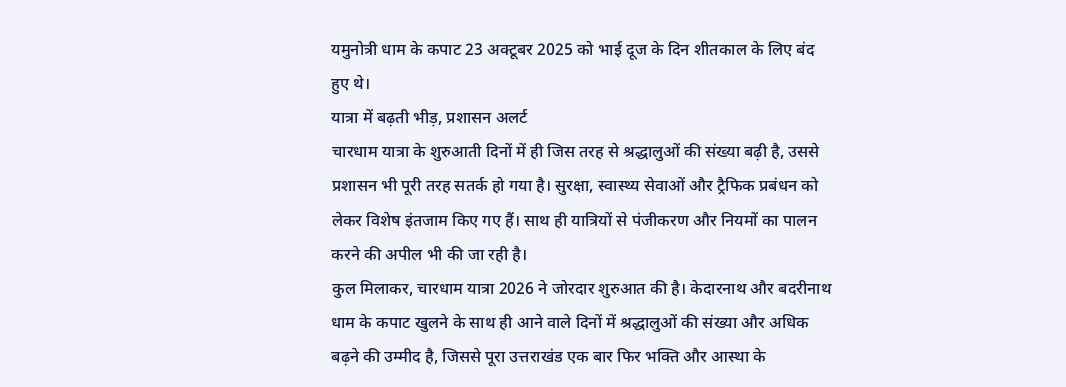यमुनोत्री धाम के कपाट 23 अक्टूबर 2025 को भाई दूज के दिन शीतकाल के लिए बंद हुए थे।
यात्रा में बढ़ती भीड़, प्रशासन अलर्ट
चारधाम यात्रा के शुरुआती दिनों में ही जिस तरह से श्रद्धालुओं की संख्या बढ़ी है, उससे प्रशासन भी पूरी तरह सतर्क हो गया है। सुरक्षा, स्वास्थ्य सेवाओं और ट्रैफिक प्रबंधन को लेकर विशेष इंतजाम किए गए हैं। साथ ही यात्रियों से पंजीकरण और नियमों का पालन करने की अपील भी की जा रही है।
कुल मिलाकर, चारधाम यात्रा 2026 ने जोरदार शुरुआत की है। केदारनाथ और बदरीनाथ धाम के कपाट खुलने के साथ ही आने वाले दिनों में श्रद्धालुओं की संख्या और अधिक बढ़ने की उम्मीद है, जिससे पूरा उत्तराखंड एक बार फिर भक्ति और आस्था के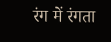रंग में रंगता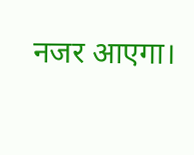नजर आएगा।